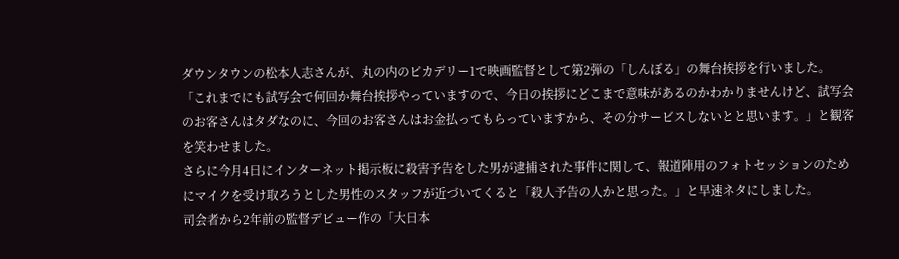ダウンタウンの松本人志さんが、丸の内のピカデリー1で映画監督として第2弾の「しんぼる」の舞台挨拶を行いました。
「これまでにも試写会で何回か舞台挨拶やっていますので、今日の挨拶にどこまで意味があるのかわかりませんけど、試写会のお客さんはタダなのに、今回のお客さんはお金払ってもらっていますから、その分サービスしないとと思います。」と観客を笑わせました。
さらに今月4日にインターネット掲示板に殺害予告をした男が逮捕された事件に関して、報道陣用のフォトセッションのためにマイクを受け取ろうとした男性のスタッフが近づいてくると「殺人予告の人かと思った。」と早速ネタにしました。
司会者から2年前の監督デビュー作の「大日本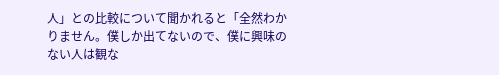人」との比較について聞かれると「全然わかりません。僕しか出てないので、僕に興味のない人は観な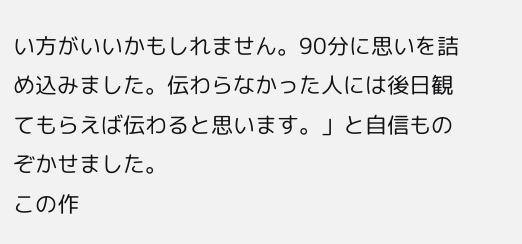い方がいいかもしれません。90分に思いを詰め込みました。伝わらなかった人には後日観てもらえば伝わると思います。」と自信ものぞかせました。
この作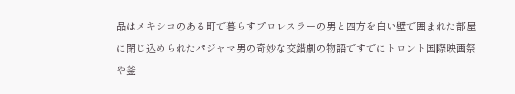品はメキシコのある町で暮らすプロレスラーの男と四方を白い壁で囲まれた部屋に閉じ込められたパジャマ男の奇妙な交錯劇の物語ですでにトロント国際映画祭や釜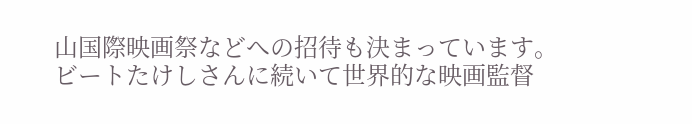山国際映画祭などへの招待も決まっています。
ビートたけしさんに続いて世界的な映画監督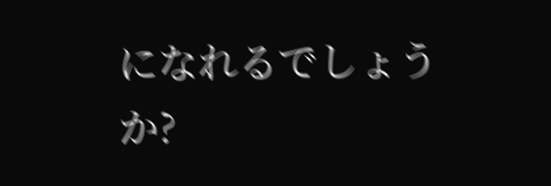になれるでしょうか?